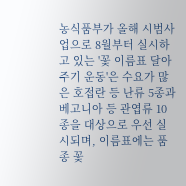농식품부가 올해 시범사업으로 8월부터 실시하고 있는 '꽃 이름표 달아주기 운동'은 수요가 많은 호접란 등 난류 5종과 베고니아 등 관엽류 10종을 대상으로 우선 실시되며, 이름표에는 품종 꽃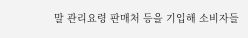말 관리요령 판매처 등을 기입해 소비자들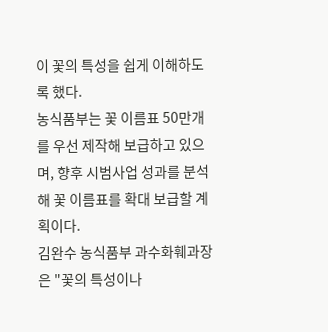이 꽃의 특성을 쉽게 이해하도록 했다.
농식품부는 꽃 이름표 50만개를 우선 제작해 보급하고 있으며, 향후 시범사업 성과를 분석해 꽃 이름표를 확대 보급할 계획이다.
김완수 농식품부 과수화훼과장은 "꽃의 특성이나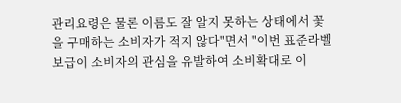관리요령은 물론 이름도 잘 알지 못하는 상태에서 꽃을 구매하는 소비자가 적지 않다"면서 "이번 표준라벨 보급이 소비자의 관심을 유발하여 소비확대로 이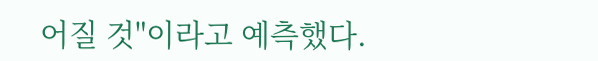어질 것"이라고 예측했다.